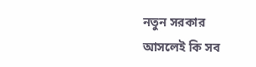নতুন সরকার আসলেই কি সব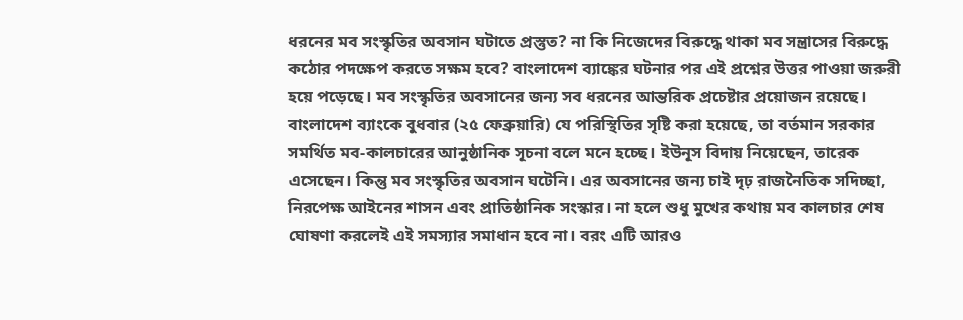ধরনের মব সংস্কৃতির অবসান ঘটাতে প্রস্তুত? না কি নিজেদের বিরুদ্ধে থাকা মব সন্ত্রাসের বিরুদ্ধে কঠোর পদক্ষেপ করতে সক্ষম হবে? বাংলাদেশ ব্যাঙ্কের ঘটনার পর এই প্রশ্নের উত্তর পাওয়া জরুরী হয়ে পড়েছে। মব সংস্কৃতির অবসানের জন্য সব ধরনের আন্তরিক প্রচেষ্টার প্রয়োজন রয়েছে। বাংলাদেশ ব্যাংকে বুধবার (২৫ ফেব্রুয়ারি) যে পরিস্থিতির সৃষ্টি করা হয়েছে, তা বর্তমান সরকার সমর্থিত মব-কালচারের আনুষ্ঠানিক সূচনা বলে মনে হচ্ছে। ইউনূস বিদায় নিয়েছেন, তারেক এসেছেন। কিন্তু মব সংস্কৃতির অবসান ঘটেনি। এর অবসানের জন্য চাই দৃঢ় রাজনৈতিক সদিচ্ছা, নিরপেক্ষ আইনের শাসন এবং প্রাতিষ্ঠানিক সংস্কার। না হলে শুধু মুখের কথায় মব কালচার শেষ ঘোষণা করলেই এই সমস্যার সমাধান হবে না। বরং এটি আরও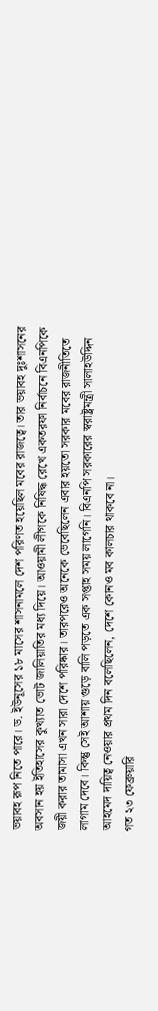ভয়াবহ রূপ নিতে পারে। ড. ইউনূসের ১৮ মাসের শাসনামলে দেশ পরিণত হয়েছিল মবের রাজত্বে। তার ভয়াবহ দুঃশাসনের অবসান হয় ইতিহাসের কুখ্যাত ভোট জালিয়াতির মধ্য দিয়ে। আওয়ামী লীগকে নিষিদ্ধ রেখে একতরফা নির্বাচনে বিএনপিকে জয়ী করার তামাসা এখন সারা দেশে পরিষ্কার। তারপরেও অনেকে ভেবেছিলেন এবার হয়তো সরকার মবের রাজনীতিতে লাগাম দেবে। কিন্তু সেই আশায় গুড়ে বালি পড়তে এক সপ্তাহ সময় লাগেনি। বিএনপি সরকারের স্বরাষ্ট্রমন্ত্রী সালাহউদ্দিন আহমেদ দায়িত্ব নেওয়ার প্রথম দিন বলেছিলেন, দেশে কোনও মব কালচার থাকবে না।
গত ২৩ ফেব্রুয়ারি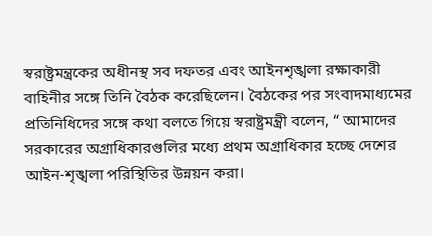স্বরাষ্ট্রমন্ত্রকের অধীনস্থ সব দফতর এবং আইনশৃঙ্খলা রক্ষাকারী বাহিনীর সঙ্গে তিনি বৈঠক করেছিলেন। বৈঠকের পর সংবাদমাধ্যমের প্রতিনিধিদের সঙ্গে কথা বলতে গিয়ে স্বরাষ্ট্রমন্ত্রী বলেন, “ আমাদের সরকারের অগ্রাধিকারগুলির মধ্যে প্রথম অগ্রাধিকার হচ্ছে দেশের আইন-শৃঙ্খলা পরিস্থিতির উন্নয়ন করা।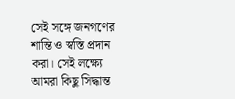সেই সঙ্গে জনগণের শান্তি ও স্বস্তি প্রদান করা। সেই লক্ষ্যে আমরা কিছু সিদ্ধান্ত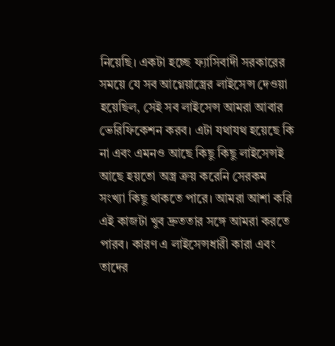নিয়েছি। একটা হচ্ছে ফ্যাসিবাদী সরকারের সময়ে যে সব আগ্নেয়াস্ত্রের লাইসেন্স দেওয়া হয়েছিল, সেই সব লাইসেন্স আমরা আবার ভেরিফিকেশন করব। এটা যথাযথ হয়েছে কি না এবং এমনও আছে কিছু কিছু লাইসেন্সই আছে হয়তো অস্ত্র ক্রয় করেনি সেরকম সংখ্যা কিছু থাকতে পারে। আমরা আশা করি এই কাজটা খুব দ্রুততার সঙ্গে আমরা করতে পারব। কারণ এ লাইসেন্সধারী কারা এবং তাদের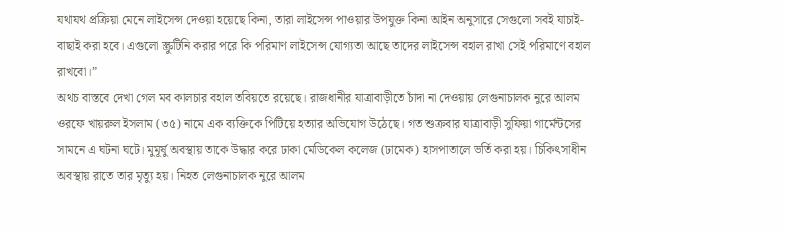যথাযথ প্রক্রিয়া মেনে লাইসেন্স দেওয়া হয়েছে কিনা, তারা লাইসেন্স পাওয়ার উপযুক্ত কিনা আইন অনুসারে সেগুলো সবই যাচাই-বাছাই করা হবে। এগুলো স্ক্রুটিনি করার পরে কি পরিমাণ লাইসেন্স যোগ্যতা আছে তাদের লাইসেন্স বহাল রাখা সেই পরিমাণে বহাল রাখবো।”
অথচ বাস্তবে দেখা গেল মব কালচার বহাল তবিয়তে রয়েছে। রাজধানীর যাত্রাবাড়ীতে চাঁদা না দেওয়ায় লেগুনাচালক নুরে আলম ওরফে খায়রুল ইসলাম (৩৫) নামে এক ব্যক্তিকে পিটিয়ে হত্যার অভিযোগ উঠেছে। গত শুক্রবার যাত্রাবাড়ী সুফিয়া গার্মেন্টসের সামনে এ ঘটনা ঘটে। মুমূর্ষু অবস্থায় তাকে উদ্ধার করে ঢাকা মেডিকেল কলেজ (ঢামেক) হাসপাতালে ভর্তি করা হয়। চিকিৎসাধীন অবস্থায় রাতে তার মৃত্যু হয়। নিহত লেগুনাচালক নুরে আলম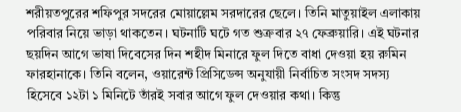শরীয়তপুরের শফিপুর সদরের মোয়াল্লেম সরদারের ছেলে। তিনি মাতুয়াইল এলাকায় পরিবার নিয়ে ভাড়া থাকতেন। ঘটনাটি ঘটে গত শুক্রবার ২৭ ফেব্রুয়ারি। এই ঘটনার ছয়দিন আগে ভাষা দিবেসের দিন শহীদ মিনারে ফুল দিতে বাধা দেওয়া হয় রুমিন ফারহানাকে। তিনি বলেন, ওয়ারেন্ট প্রিসিডেন্স অনুযায়ী নির্বাচিত সংসদ সদস্য হিসেবে ১২টা ১ মিনিটে তাঁরই সবার আগে ফুল দেওয়ার কথা। কিন্তু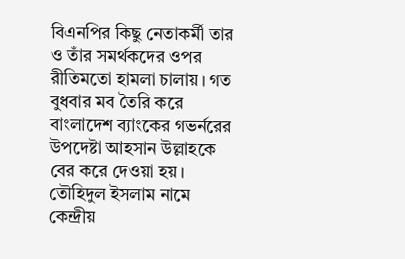বিএনপির কিছু নেতাকর্মী তার ও তাঁর সমর্থকদের ওপর রীতিমতো হামলা চালায়। গত বুধবার মব তৈরি করে বাংলাদেশ ব্যাংকের গভর্নরের উপদেষ্টা আহসান উল্লাহকে বের করে দেওয়া হয়। তৌহিদুল ইসলাম নামে কেন্দ্রীয়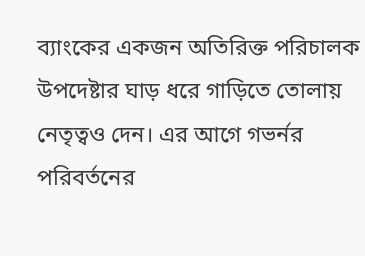ব্যাংকের একজন অতিরিক্ত পরিচালক উপদেষ্টার ঘাড় ধরে গাড়িতে তোলায় নেতৃত্বও দেন। এর আগে গভর্নর পরিবর্তনের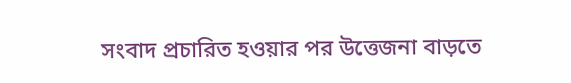সংবাদ প্রচারিত হওয়ার পর উত্তেজনা বাড়তে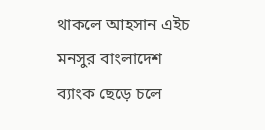থাকলে আহসান এইচ মনসুর বাংলাদেশ ব্যাংক ছেড়ে চলে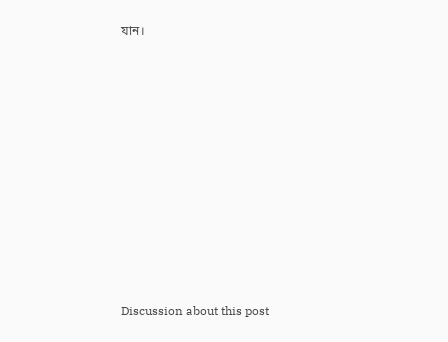যান।












Discussion about this post